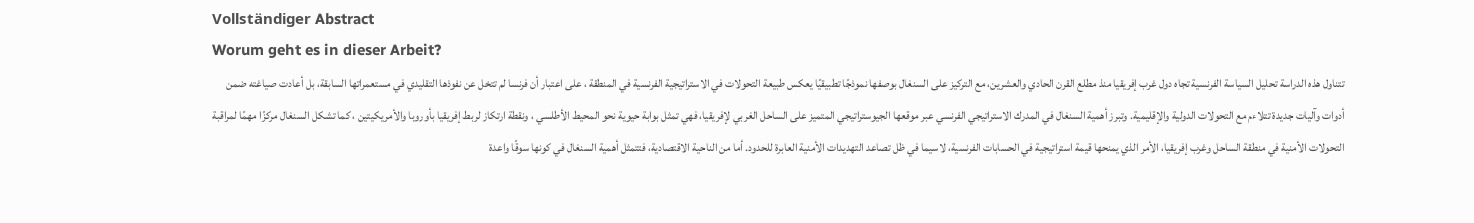Vollständiger Abstract
Worum geht es in dieser Arbeit?
تتناول هذه الدراسة تحليل السياسة الفرنسية تجاه دول غرب إفريقيا منذ مطلع القرن الحادي والعشرين، مع التركيز على السنغال بوصفها نموذجًا تطبيقيًا يعكس طبيعة التحولات في الاستراتيجية الفرنسية في المنطقة ، على اعتبار أن فرنسا لم تتخل عن نفوذها التقليدي في مستعمراتها السابقة، بل أعادت صياغته ضمن أدوات وآليات جديدة تتلاءم مع التحولات الدولية والإقليمية. وتبرز أهمية السنغال في المدرك الاستراتيجي الفرنسي عبر موقعها الجيوستراتيجي المتميز على الساحل الغربي لإفريقيا، فهي تمثل بوابة حيوية نحو المحيط الأطلسي ، ونقطة ارتكاز لربط إفريقيا بأوروبا والأمريكيتين ، كما تشكل السنغال مركزًا مهمًا لمراقبة التحولات الأمنية في منطقة الساحل وغرب إفريقيا، الأمر الذي يمنحها قيمة استراتيجية في الحسابات الفرنسية، لاسيما في ظل تصاعد التهديدات الأمنية العابرة للحدود. أما من الناحية الاقتصادية، فتتمثل أهمية السنغال في كونها سوقًا واعدة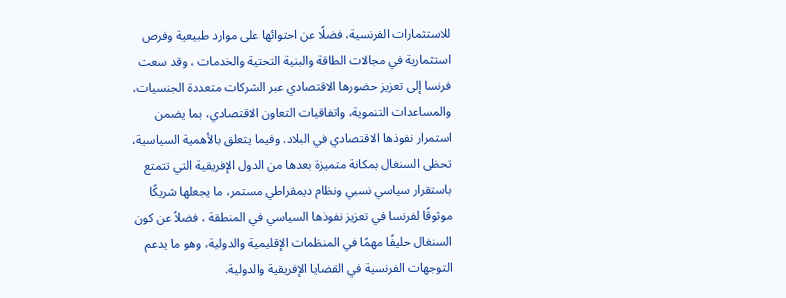للاستثمارات الفرنسية، فضلًا عن احتوائها على موارد طبيعية وفرص استثمارية في مجالات الطاقة والبنية التحتية والخدمات ، وقد سعت فرنسا إلى تعزيز حضورها الاقتصادي عبر الشركات متعددة الجنسيات، والمساعدات التنموية، واتفاقيات التعاون الاقتصادي، بما يضمن استمرار نفوذها الاقتصادي في البلاد. وفيما يتعلق بالأهمية السياسية، تحظى السنغال بمكانة متميزة بعدها من الدول الإفريقية التي تتمتع باستقرار سياسي نسبي ونظام ديمقراطي مستمر، ما يجعلها شريكًا موثوقًا لفرنسا في تعزيز نفوذها السياسي في المنطقة ، فضلاً عن كون السنغال حليفًا مهمًا في المنظمات الإقليمية والدولية، وهو ما يدعم التوجهات الفرنسية في القضايا الإفريقية والدولية.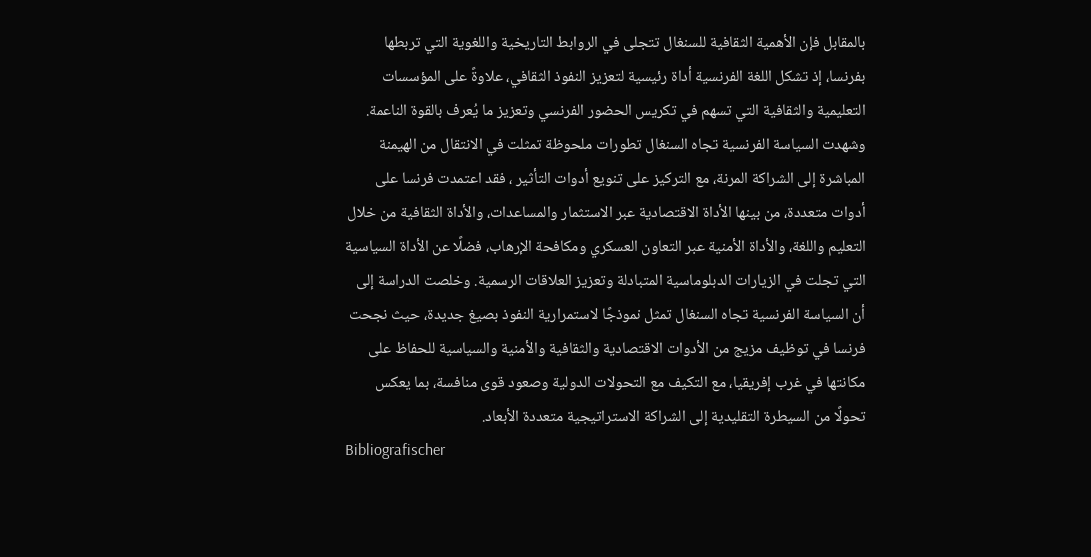بالمقابل فإن الأهمية الثقافية للسنغال تتجلى في الروابط التاريخية واللغوية التي تربطها بفرنسا، إذ تشكل اللغة الفرنسية أداة رئيسية لتعزيز النفوذ الثقافي، علاوةً على المؤسسات التعليمية والثقافية التي تسهم في تكريس الحضور الفرنسي وتعزيز ما يُعرف بالقوة الناعمة. وشهدت السياسة الفرنسية تجاه السنغال تطورات ملحوظة تمثلت في الانتقال من الهيمنة المباشرة إلى الشراكة المرنة، مع التركيز على تنويع أدوات التأثير ، فقد اعتمدت فرنسا على أدوات متعددة، من بينها الأداة الاقتصادية عبر الاستثمار والمساعدات، والأداة الثقافية من خلال التعليم واللغة، والأداة الأمنية عبر التعاون العسكري ومكافحة الإرهاب، فضلًا عن الأداة السياسية التي تجلت في الزيارات الدبلوماسية المتبادلة وتعزيز العلاقات الرسمية. وخلصت الدراسة إلى أن السياسة الفرنسية تجاه السنغال تمثل نموذجًا لاستمرارية النفوذ بصيغ جديدة، حيث نجحت فرنسا في توظيف مزيج من الأدوات الاقتصادية والثقافية والأمنية والسياسية للحفاظ على مكانتها في غرب إفريقيا، مع التكيف مع التحولات الدولية وصعود قوى منافسة، بما يعكس تحولًا من السيطرة التقليدية إلى الشراكة الاستراتيجية متعددة الأبعاد.
Bibliografischer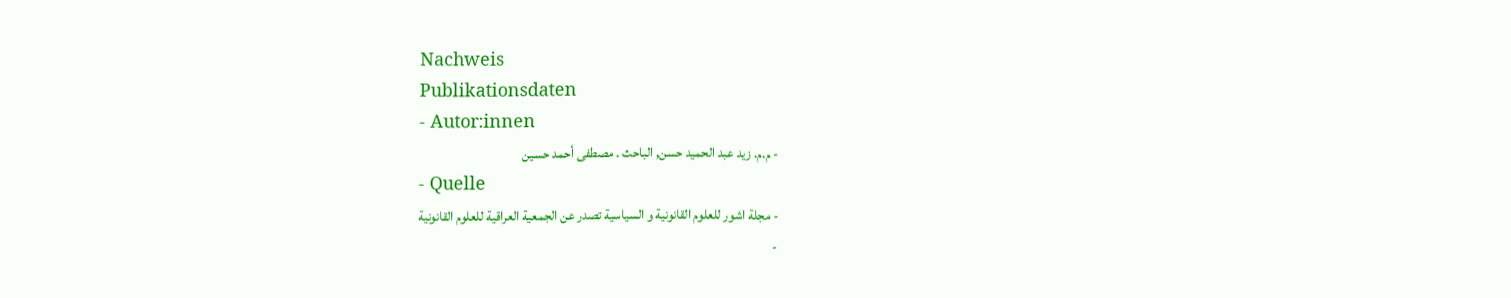Nachweis
Publikationsdaten
- Autor:innen
- م.م. زيد عبد الحميد حسن, الباحث . مصطفى أحمد حسين
- Quelle
- مجلة اشور للعلوم القانونية و السياسية تصدر عن الجمعية العراقية للعلوم القانونية
-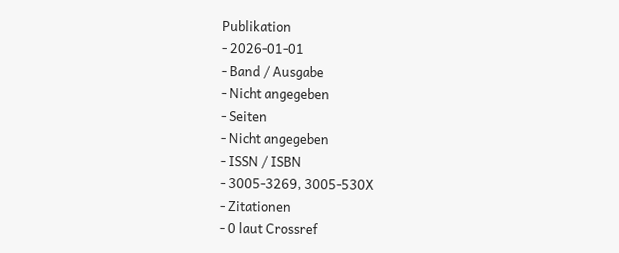Publikation
- 2026-01-01
- Band / Ausgabe
- Nicht angegeben
- Seiten
- Nicht angegeben
- ISSN / ISBN
- 3005-3269, 3005-530X
- Zitationen
- 0 laut Crossref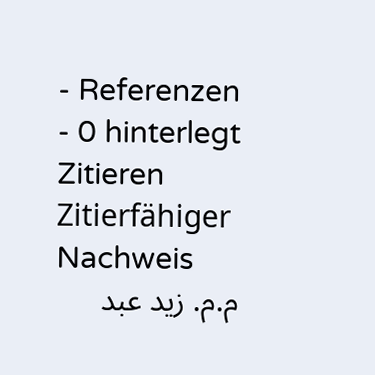- Referenzen
- 0 hinterlegt
Zitieren
Zitierfähiger Nachweis
م.م. زيد عبد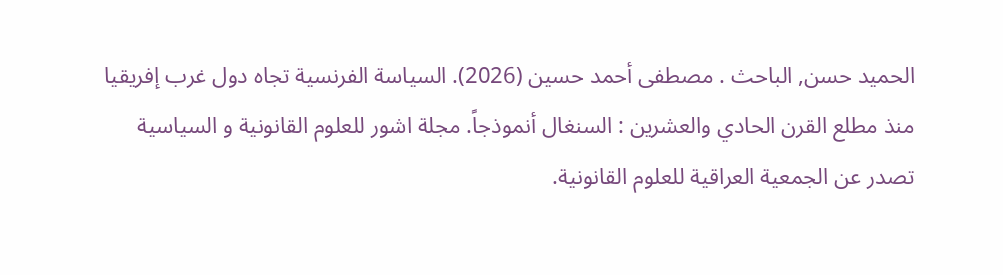الحميد حسن, الباحث . مصطفى أحمد حسين (2026). السياسة الفرنسية تجاه دول غرب إفريقيا منذ مطلع القرن الحادي والعشرين : السنغال أنموذجاً. مجلة اشور للعلوم القانونية و السياسية تصدر عن الجمعية العراقية للعلوم القانونية.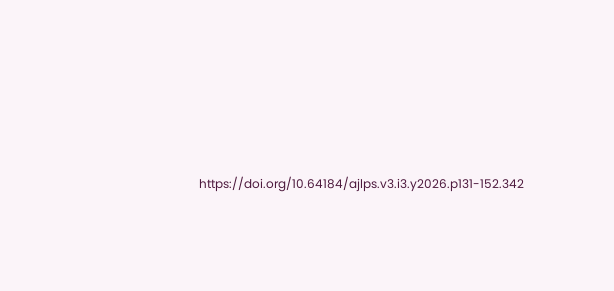https://doi.org/10.64184/ajlps.v3.i3.y2026.p131-152.342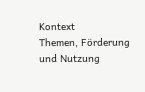Kontext
Themen, Förderung und Nutzung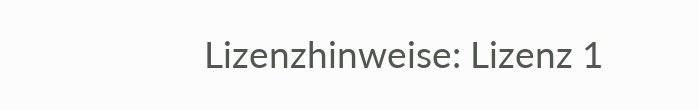Lizenzhinweise: Lizenz 1